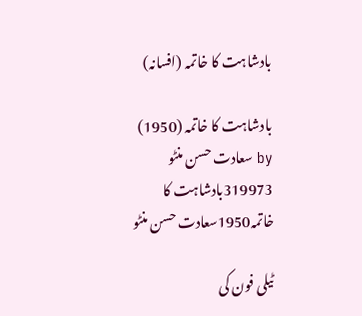بادشاہت کا خاتمہ (افسانہ)

بادشاہت کا خاتمہ (1950)
by سعادت حسن منٹو
319973بادشاہت کا خاتمہ1950سعادت حسن منٹو

ٹیلی فون کی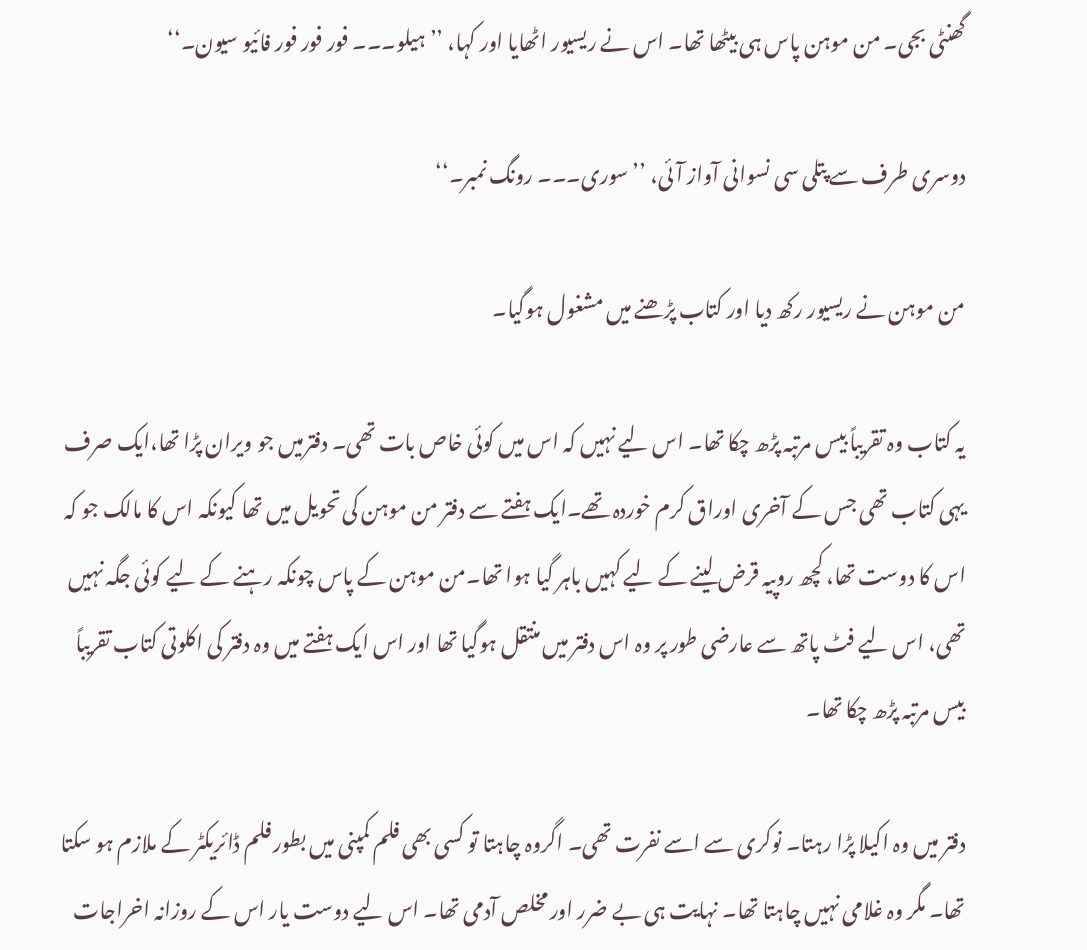گھنٹی بجی۔ من موہن پاس ہی بیٹھا تھا۔ اس نے ریسیور اٹھایا اور کہا، ’’ہیلو۔۔۔ فور فور فور فائیو سیون۔‘‘

دوسری طرف سے پتلی سی نسوانی آواز آئی، ’’سوری۔۔۔ رونگ نمبر۔‘‘

من موہن نے ریسیور رکھ دیا اور کتاب پڑھنے میں مشغول ہوگیا۔

یہ کتاب وہ تقریباً بیس مرتبہ پڑھ چکا تھا۔ اس لیے نہیں کہ اس میں کوئی خاص بات تھی۔ دفترمیں جو ویران پڑا تھا،ایک صرف یہی کتاب تھی جس کے آخری اوراق کرم خوردہ تھے۔ایک ہفتے سے دفتر من موہن کی تحویل میں تھا کیونکہ اس کا مالک جو کہ اس کا دوست تھا، کچھ روپیہ قرض لینے کے لیے کہیں باہر گیا ہوا تھا۔من موہن کے پاس چونکہ رہنے کے لیے کوئی جگہ نہیں تھی، اس لیے فٹ پاتھ سے عارضی طور پر وہ اس دفتر میں منتقل ہوگیا تھا اور اس ایک ہفتے میں وہ دفتر کی اکلوتی کتاب تقریباً بیس مرتبہ پڑھ چکا تھا۔

دفتر میں وہ اکیلا پڑا رہتا۔ نوکری سے اسے نفرت تھی۔ اگروہ چاہتا تو کسی بھی فلم کمپنی میں بطور فلم ڈائریکٹر کے ملازم ہو سکتا تھا۔ مگر وہ غلامی نہیں چاہتا تھا۔ نہایت ہی بے ضرر اور مخلص آدمی تھا۔ اس لیے دوست یار اس کے روزانہ اخراجات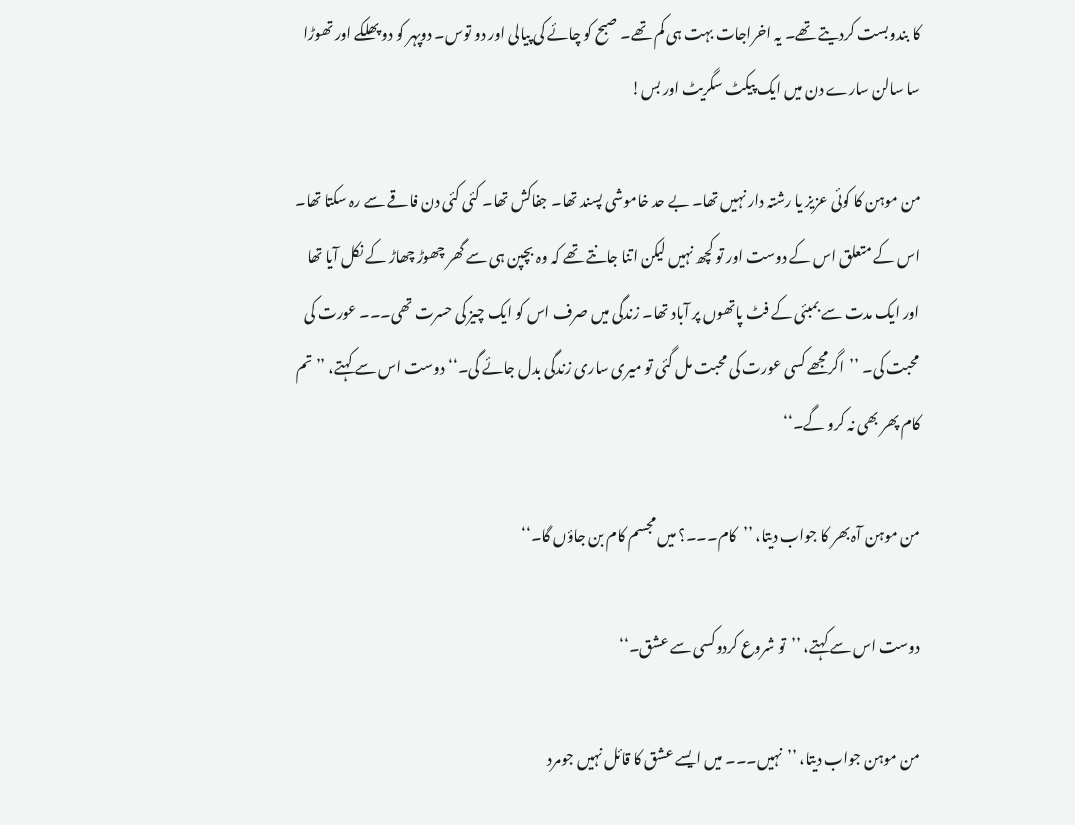کا بندوبست کردیتے تھے۔ یہ اخراجات بہت ہی کم تھے۔ صبح کو چائے کی پیالی اور دو توس۔ دوپہر کو دو پھلکے اور تھوڑا سا سالن سارے دن میں ایک پیکٹ سگریٹ اور بس!

من موہن کا کوئی عزیز یا رشتہ دار نہیں تھا۔ بے حد خاموشی پسند تھا۔ جفاکش تھا۔ کئی کئی دن فاقے سے رہ سکتا تھا۔ اس کے متعلق اس کے دوست اور تو کچھ نہیں لیکن اتنا جانتے تھے کہ وہ بچپن ہی سے گھر چھوڑ چھاڑ کے نکل آیا تھا اور ایک مدت سے بمبئی کے فٹ پاتھوں پر آباد تھا۔ زندگی میں صرف اس کو ایک چیز کی حسرت تھی۔۔۔ عورت کی محبت کی۔ ’’اگرمجھے کسی عورت کی محبت مل گئی تو میری ساری زندگی بدل جائے گی۔‘‘ دوست اس سے کہتے، ’’تم کام پھر بھی نہ کرو گے۔‘‘

من موہن آہ بھر کا جواب دیتا، ’’کام۔۔۔؟ میں مجسم کام بن جاؤں گا۔‘‘

دوست اس سے کہتے، ’’تو شروع کردوکسی سے عشق۔‘‘

من موہن جواب دیتا، ’’نہیں۔۔۔ میں ایسے عشق کا قائل نہیں جومرد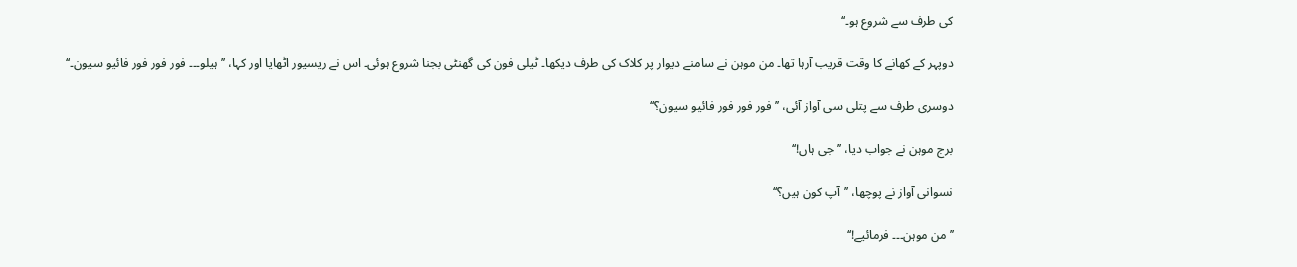کی طرف سے شروع ہو۔‘‘

دوپہر کے کھانے کا وقت قریب آرہا تھا۔ من موہن نے سامنے دیوار پر کلاک کی طرف دیکھا۔ ٹیلی فون کی گھنٹی بجنا شروع ہوئی۔ اس نے ریسیور اٹھایا اور کہا، ’’ہیلو۔۔۔ فور فور فور فائیو سیون۔‘‘

دوسری طرف سے پتلی سی آواز آئی، ’’فور فور فور فائیو سیون؟‘‘

برج موہن نے جواب دیا، ’’جی ہاں!‘‘

نسوانی آواز نے پوچھا، ’’آپ کون ہیں؟‘‘

’’من موہن۔۔۔ فرمائیے!‘‘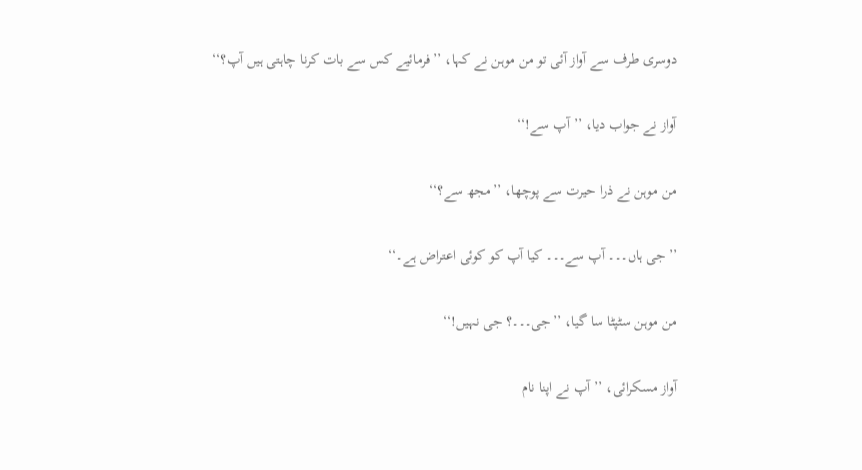دوسری طرف سے آواز آئی تو من موہن نے کہا، ’’فرمائیے کس سے بات کرنا چاہتی ہیں آپ؟‘‘

آواز نے جواب دیا، ’’آپ سے!‘‘

من موہن نے ذرا حیرت سے پوچھا، ’’مجھ سے؟‘‘

’’جی ہاں۔۔۔ آپ سے۔۔۔ کیا آپ کو کوئی اعتراض ہے۔‘‘

من موہن سٹپٹا سا گیا، ’’جی۔۔۔؟ جی نہیں!‘‘

آواز مسکرائی، ’’آپ نے اپنا نام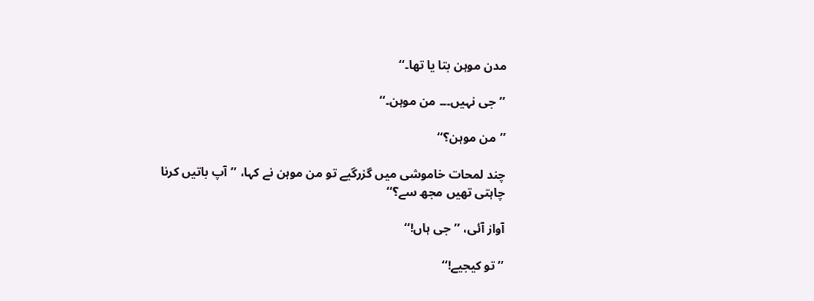مدن موہن بتا یا تھا۔‘‘

’’جی نہیں۔۔۔ من موہن۔‘‘

’’من موہن؟‘‘

چند لمحات خاموشی میں گزرگیے تو من موہن نے کہا، ’’آپ باتیں کرنا چاہتی تھیں مجھ سے؟‘‘

آواز آئی، ’’جی ہاں!‘‘

’’تو کیجیے!‘‘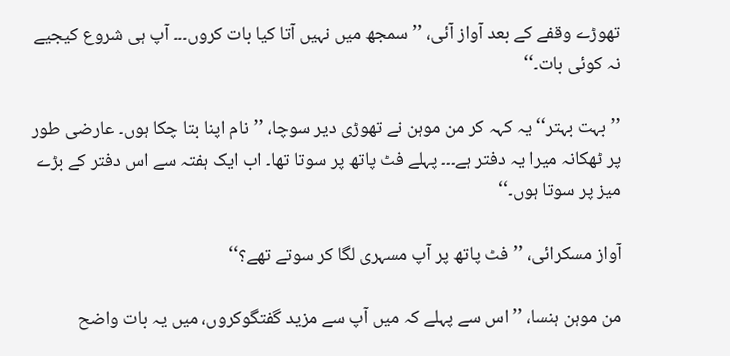تھوڑے وقفے کے بعد آواز آئی، ’’سمجھ میں نہیں آتا کیا بات کروں۔۔۔ آپ ہی شروع کیجیے نہ کوئی بات۔‘‘

’’بہت بہتر‘‘ یہ کہہ کر من موہن نے تھوڑی دیر سوچا، ’’نام اپنا بتا چکا ہوں۔ عارضی طور پر ٹھکانہ میرا یہ دفتر ہے۔۔۔ پہلے فٹ پاتھ پر سوتا تھا۔ اب ایک ہفتہ سے اس دفتر کے بڑے میز پر سوتا ہوں۔‘‘

آواز مسکرائی، ’’فٹ پاتھ پر آپ مسہری لگا کر سوتے تھے؟‘‘

من موہن ہنسا، ’’اس سے پہلے کہ میں آپ سے مزید گفتگوکروں، میں یہ بات واضح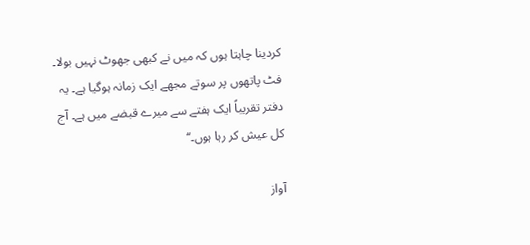کردینا چاہتا ہوں کہ میں نے کبھی جھوٹ نہیں بولا۔ فٹ پاتھوں پر سوتے مجھے ایک زمانہ ہوگیا ہے۔ یہ دفتر تقریباً ایک ہفتے سے میرے قبضے میں ہے۔ آج کل عیش کر رہا ہوں۔‘‘

آواز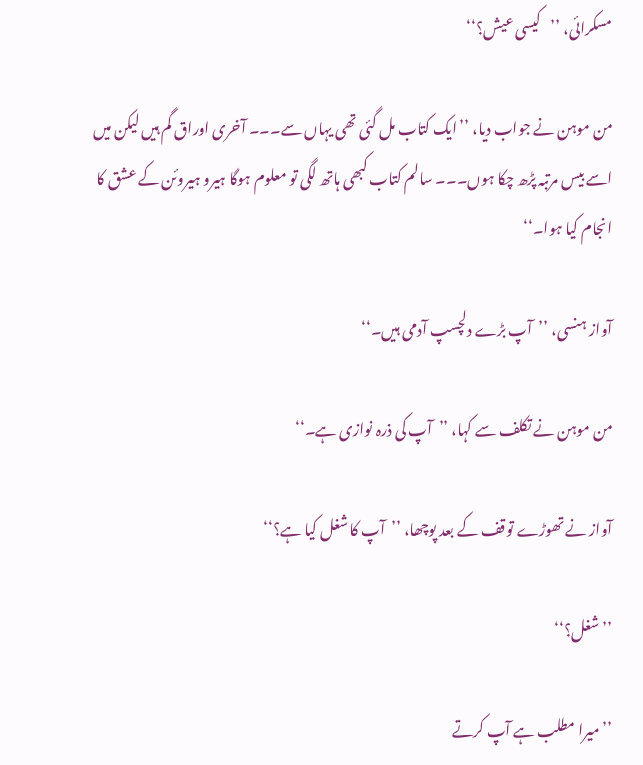مسکرائی، ’’کیسی عیش؟‘‘

من موہن نے جواب دیا، ’’ایک کتاب مل گئی تھی یہاں سے۔۔۔ آخری اوراق گم ہیں لیکن میں اسے بیس مرتبہ پڑھ چکا ہوں۔۔۔ سالم کتاب کبھی ہاتھ لگی تو معلوم ہوگا ہیرو ہیروئن کے عشق کا انجام کیا ہوا۔‘‘

آواز ہنسی، ’’آپ بڑے دلچسپ آدمی ہیں۔‘‘

من موہن نے تکلف سے کہا، ’’آپ کی ذرہ نوازی ہے۔‘‘

آواز نے تھوڑے توقف کے بعد پوچھا، ’’آپ کا شغل کیا ہے؟‘‘

’’شغل؟‘‘

’’میرا مطلب ہے آپ کرتے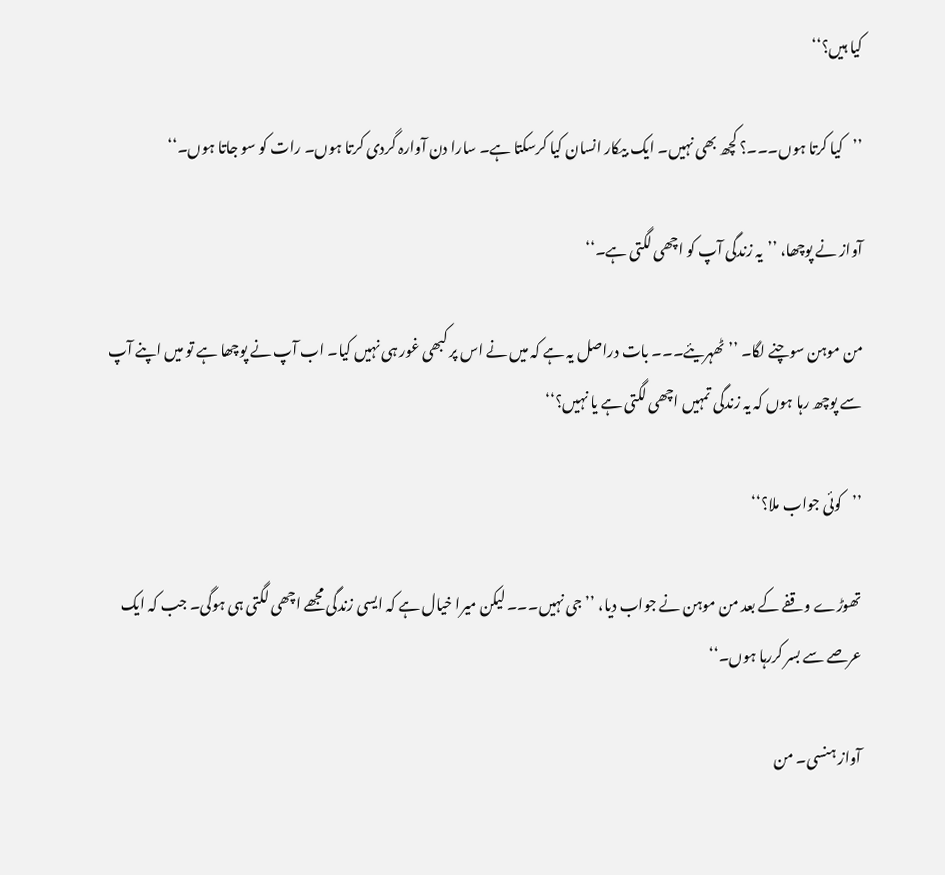کیا ہیں؟‘‘

’’کیا کرتا ہوں۔۔۔؟ کچھ بھی نہیں۔ ایک بیکار انسان کیا کرسکتا ہے۔ سارا دن آوارہ گردی کرتا ہوں۔ رات کو سو جاتا ہوں۔‘‘

آواز نے پوچھا، ’’یہ زندگی آپ کو اچھی لگتی ہے۔‘‘

من موہن سوچنے لگا۔ ’’ٹھہریئے۔۔۔ بات دراصل یہ ہے کہ میں نے اس پر کبھی غور ہی نہیں کیا۔ اب آپ نے پوچھا ہے تو میں اپنے آپ سے پوچھ رہا ہوں کہ یہ زندگی تمہیں اچھی لگتی ہے یا نہیں؟‘‘

’’کوئی جواب ملا؟‘‘

تھوڑے وقفے کے بعد من موہن نے جواب دیا، ’’جی نہیں۔۔۔ لیکن میرا خیال ہے کہ ایسی زندگی مجھے اچھی لگتی ہی ہوگی۔ جب کہ ایک عرصے سے بسر کررہا ہوں۔‘‘

آواز ہنسی۔ من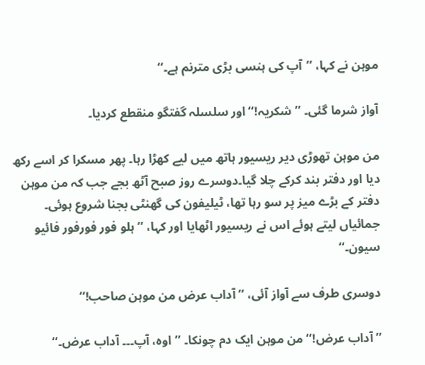موہن نے کہا، ’’آپ کی ہنسی بڑی مترنم ہے۔‘‘

آواز شرما گئی۔ ’’شکریہ!‘‘ اور سلسلہ گفتگو منقطع کردیا۔

من موہن تھوڑی دیر ریسیور ہاتھ میں لیے کھڑا رہا۔ پھر مسکرا کر اسے رکھ دیا اور دفتر بند کرکے چلا گیا۔دوسرے روز صبح آٹھ بجے جب کہ من موہن دفتر کے بڑے میز پر سو رہا تھا، ٹیلیفون کی گھنٹی بجنا شروع ہوئی۔ جمائیاں لیتے ہوئے اس نے ریسیور اٹھایا اور کہا، ’’ہلو فور فورفور فائیو سیون۔‘‘

دوسری طرف سے آواز آئی، ’’آداب عرض من موہن صاحب!‘‘

’’آداب عرض!‘‘ من موہن ایک دم چونکا۔ ’’اوہ، آپ۔۔۔ آداب عرض۔‘‘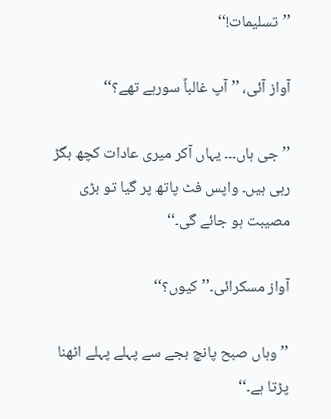’’تسلیمات!‘‘

آواز آئی، ’’آپ غالباً سورہے تھے؟‘‘

’’جی ہاں۔۔۔ یہاں آکر میری عادات کچھ بگڑ رہی ہیں۔ واپس فٹ پاتھ پر گیا تو بڑی مصیبت ہو جائے گی۔‘‘

آواز مسکرائی۔’’کیوں؟‘‘

’’وہاں صبح پانچ بجے سے پہلے پہلے اٹھنا پڑتا ہے۔‘‘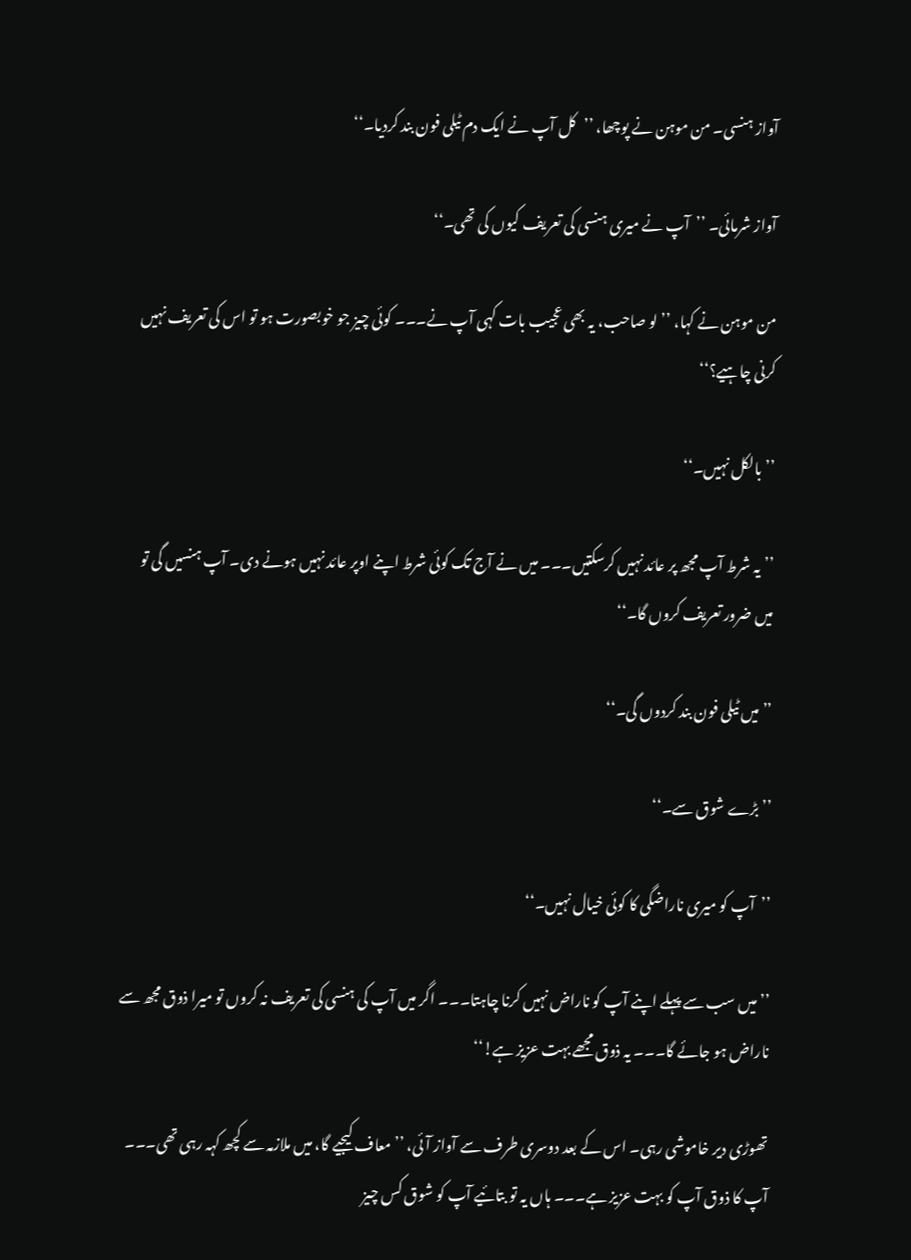آواز ہنسی۔ من موہن نے پوچھا، ’’کل آپ نے ایک دم ٹیلی فون بند کردیا۔‘‘

آواز شرمائی۔ ’’آپ نے میری ہنسی کی تعریف کیوں کی تھی۔‘‘

من موہن نے کہا، ’’لو صاحب، یہ بھی عجیب بات کہی آپ نے۔۔۔ کوئی چیز جو خوبصورت ہو تو اس کی تعریف نہیں کرنی چاہیے؟‘‘

’’بالکل نہیں۔‘‘

’’یہ شرط آپ مجھ پر عائد نہیں کرسکتیں۔۔۔ میں نے آج تک کوئی شرط اپنے اوپر عائد نہیں ہونے دی۔ آپ ہنسیں گی تو میں ضرور تعریف کروں گا۔‘‘

’’میں ٹیلی فون بند کردوں گی۔‘‘

’’بڑے شوق سے۔‘‘

’’آپ کو میری ناراضگی کا کوئی خیال نہیں۔‘‘

’’میں سب سے پہلے اپنے آپ کو ناراض نہیں کرنا چاہتا۔۔۔ اگر میں آپ کی ہنسی کی تعریف نہ کروں تو میرا ذوق مجھ سے ناراض ہو جائے گا۔۔۔ یہ ذوق مجھے بہت عزیز ہے!‘‘

تھوڑی دیر خاموشی رہی۔ اس کے بعد دوسری طرف سے آواز آئی، ’’معاف کیجیے گا، میں ملازمہ سے کچھ کہہ رہی تھی۔۔۔ آپ کا ذوق آپ کو بہت عزیز ہے۔۔۔ ہاں یہ تو بتائیے آپ کو شوق کس چیز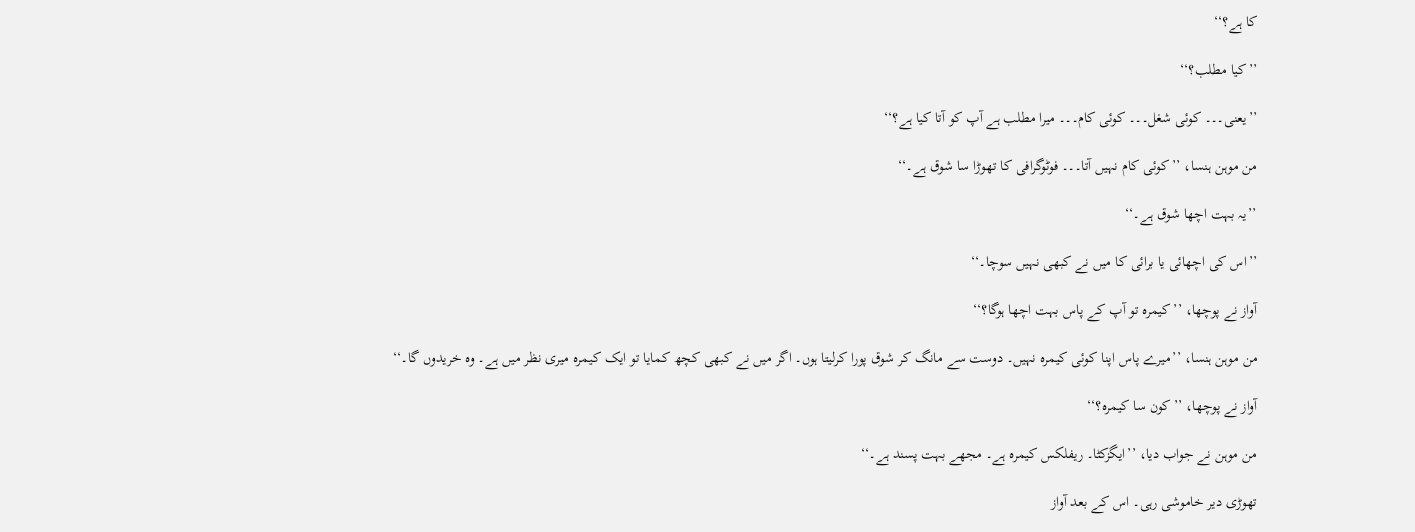کا ہے؟‘‘

’’کیا مطلب؟‘‘

’’یعنی۔۔۔ کوئی شغل۔۔۔ کوئی کام۔۔۔ میرا مطلب ہے آپ کو آتا کیا ہے؟‘‘

من موہن ہنسا، ’’کوئی کام نہیں آتا۔۔۔ فوٹوگرافی کا تھوڑا سا شوق ہے۔‘‘

’’یہ بہت اچھا شوق ہے۔‘‘

’’اس کی اچھائی یا برائی کا میں نے کبھی نہیں سوچا۔‘‘

آواز نے پوچھا، ’’کیمرہ تو آپ کے پاس بہت اچھا ہوگا؟‘‘

من موہن ہنسا، ’’میرے پاس اپنا کوئی کیمرہ نہیں۔ دوست سے مانگ کر شوق پورا کرلیتا ہوں۔ اگر میں نے کبھی کچھ کمایا تو ایک کیمرہ میری نظر میں ہے۔ وہ خریدوں گا۔‘‘

آواز نے پوچھا، ’’کون سا کیمرہ؟‘‘

من موہن نے جواب دیا، ’’ایگزکٹا۔ ریفلکس کیمرہ ہے۔ مجھے بہت پسند ہے۔‘‘

تھوڑی دیر خاموشی رہی۔ اس کے بعد آواز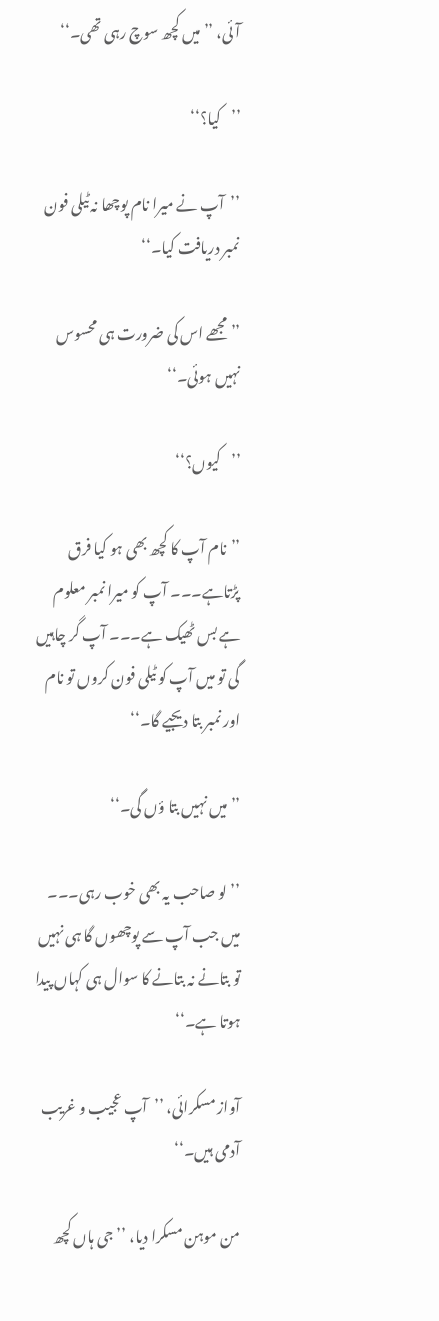آئی، ’’میں کچھ سوچ رہی تھی۔‘‘

’’کیا؟‘‘

’’آپ نے میرا نام پوچھا نہ ٹیلی فون نمبر دریافت کیا۔‘‘

’’مجھے اس کی ضرورت ہی محسوس نہیں ہوئی۔‘‘

’’کیوں؟‘‘

’’نام آپ کا کچھ بھی ہو کیا فرق پڑتاہے۔۔۔ آپ کو میرا نمبر معلوم ہے بس ٹھیک ہے۔۔۔ آپ گر چاہیں گی تو میں آپ کو ٹیلی فون کروں تو نام اور نمبر بتا دیجیے گا۔‘‘

’’میں نہیں بتا ؤں گی۔‘‘

’’لو صاحب یہ بھی خوب رہی۔۔۔ میں جب آپ سے پوچھوں گا ہی نہیں تو بتانے نہ بتانے کا سوال ہی کہاں پیدا ہوتا ہے۔‘‘

آواز مسکرائی، ’’آپ عجیب و غریب آدمی ہیں۔‘‘

من موہن مسکرا دیا، ’’جی ہاں کچھ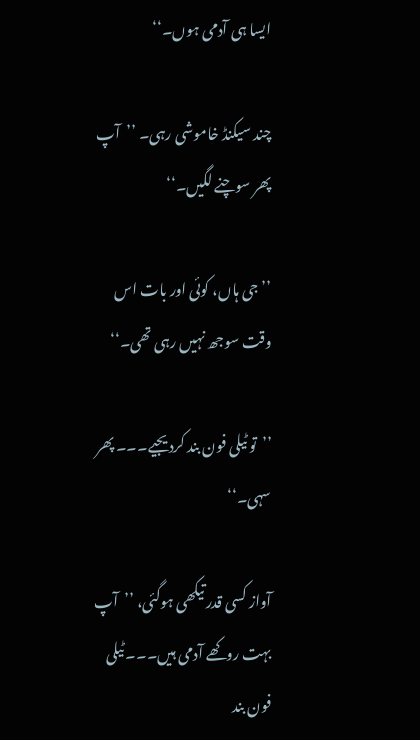ایسا ہی آدمی ہوں۔‘‘

چند سیکنڈ خاموشی رہی۔ ’’آپ پھر سوچنے لگیں۔‘‘

’’جی ہاں، کوئی اور بات اس وقت سوجھ نہیں رہی تھی۔‘‘

’’تو ٹیلی فون بند کردیجیے۔۔۔ پھر سہی۔‘‘

آواز کسی قدر تیکھی ہوگئی، ’’آپ بہت روکھے آدمی ہیں۔۔۔ ٹیلی فون بند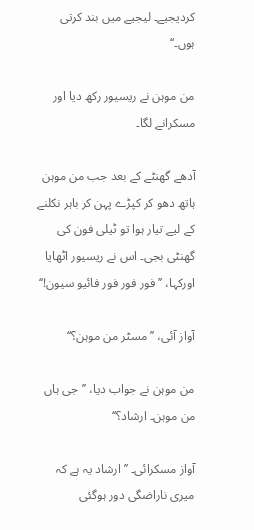کردیجیے۔ لیجیے میں بند کرتی ہوں۔‘‘

من موہن نے ریسیور رکھ دیا اور مسکرانے لگا۔

آدھے گھنٹے کے بعد جب من موہن ہاتھ دھو کر کپڑے پہن کر باہر نکلنے کے لیے تیار ہوا تو ٹیلی فون کی گھنٹی بجی۔ اس نے ریسیور اٹھایا اورکہا، ’’فور فور فور فائیو سیون!‘‘

آواز آئی، ’’مسٹر من موہن؟‘‘

من موہن نے جواب دیا، ’’جی ہاں من موہن۔ ارشاد؟‘‘

آواز مسکرائی۔ ’’ارشاد یہ ہے کہ میری ناراضگی دور ہوگئی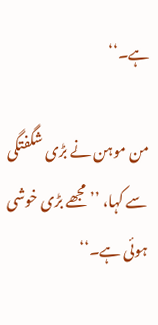ہے۔‘‘

من موہن نے بڑی شگفتگی سے کہا، ’’مجھے بڑی خوشی ہوئی ہے۔‘‘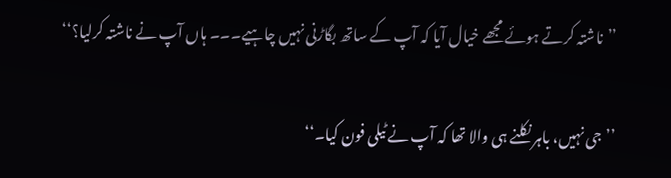’’ناشتہ کرتے ہوئے مجھے خیال آیا کہ آپ کے ساتھ بگاڑنی نہیں چاہیے۔۔۔ ہاں آپ نے ناشتہ کرلیا؟‘‘

’’جی نہیں، باہر نکلنے ہی والا تھا کہ آپ نے ٹیلی فون کیا۔‘‘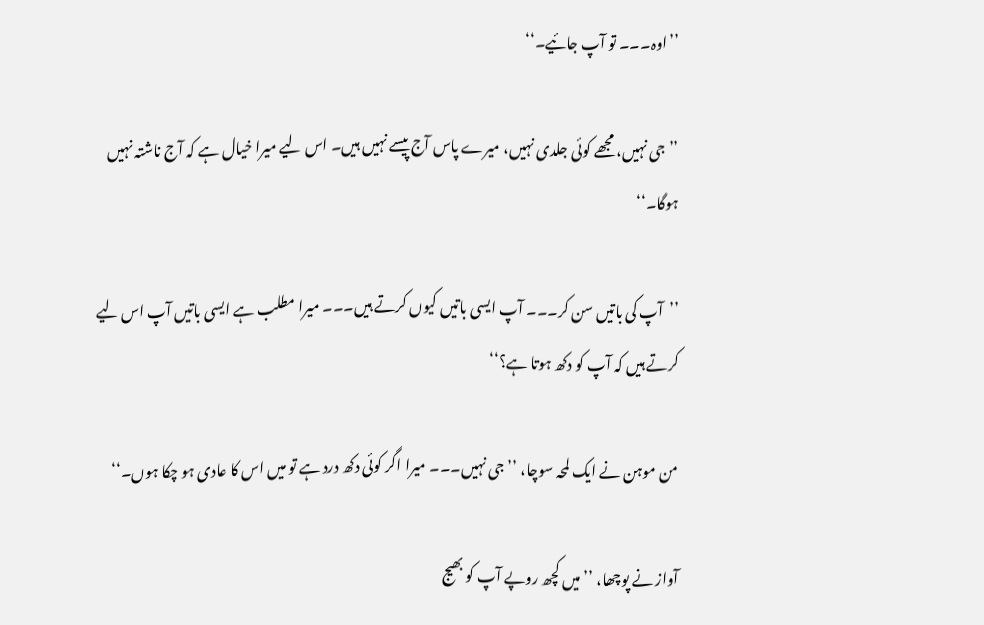’’اوہ۔۔۔ تو آپ جائیے۔‘‘

’’جی نہیں، مجھے کوئی جلدی نہیں، میرے پاس آج پیسے نہیں ہیں۔ اس لیے میرا خیال ہے کہ آج ناشتہ نہیں ہوگا۔‘‘

’’آپ کی باتیں سن کر۔۔۔ آپ ایسی باتیں کیوں کرتے ہیں۔۔۔ میرا مطلب ہے ایسی باتیں آپ اس لیے کرتے ہیں کہ آپ کو دکھ ہوتا ہے؟‘‘

من موہن نے ایک لمحہ سوچا، ’’جی نہیں۔۔۔ میرا اگر کوئی دکھ درد ہے تو میں اس کا عادی ہو چکا ہوں۔‘‘

آواز نے پوچھا، ’’میں کچھ روپے آپ کو بھیج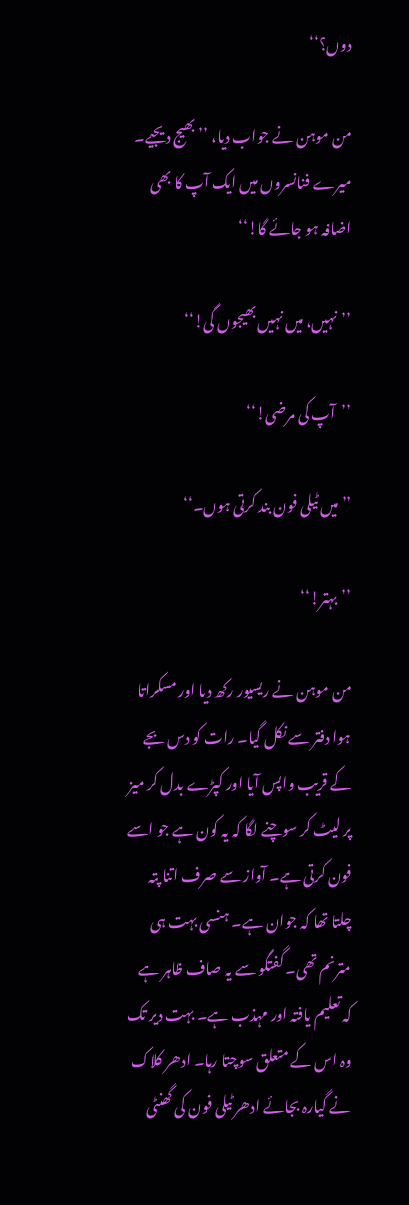دوں؟‘‘

من موہن نے جواب دیا، ’’بھیج دیجیے۔ میرے فنانسروں میں ایک آپ کا بھی اضافہ ہو جائے گا!‘‘

’’نہیں، میں نہیں بھیجوں گی!‘‘

’’آپ کی مرضی!‘‘

’’میں ٹیلی فون بند کرتی ہوں۔‘‘

’’بہتر!‘‘

من موہن نے ریسیور رکھ دیا اور مسکراتا ہوا دفتر سے نکل گیا۔ رات کو دس بجے کے قریب واپس آیا اور کپڑے بدل کر میز پر لیٹ کر سوچنے لگا کہ یہ کون ہے جو اسے فون کرتی ہے۔ آواز سے صرف اتنا پتہ چلتا تھا کہ جوان ہے۔ ہنسی بہت ہی مترنم تھی۔ گفتگو سے یہ صاف ظاہر ہے کہ تعلیم یافتہ اور مہذب ہے۔ بہت دیر تک وہ اس کے متعلق سوچتا رہا۔ ادھر کلاک نے گیارہ بجائے ادھر ٹیلی فون کی گھنٹی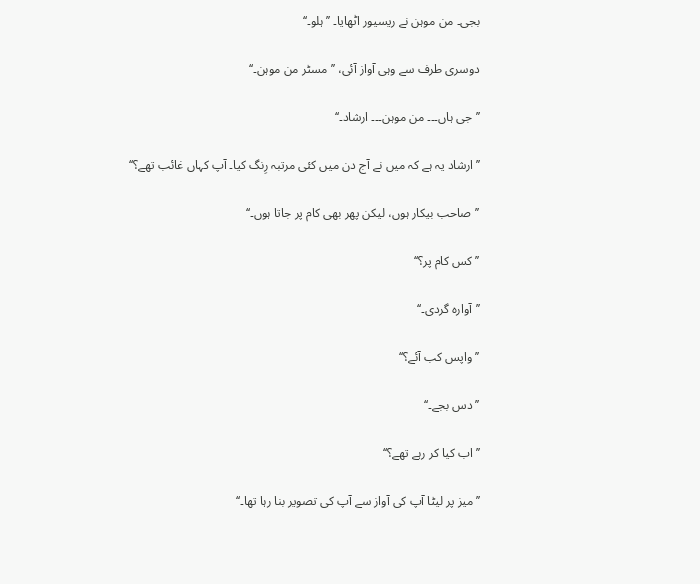بجی۔ من موہن نے ریسیور اٹھایا۔ ’’ہلو۔‘‘

دوسری طرف سے وہی آواز آئی، ’’مسٹر من موہن۔‘‘

’’جی ہاں۔۔۔ من موہن۔۔۔ ارشاد۔‘‘

’’ارشاد یہ ہے کہ میں نے آج دن میں کئی مرتبہ رِنگ کیا۔ آپ کہاں غائب تھے؟‘‘

’’صاحب بیکار ہوں، لیکن پھر بھی کام پر جاتا ہوں۔‘‘

’’کس کام پر؟‘‘

’’آوارہ گردی۔‘‘

’’واپس کب آئے؟‘‘

’’دس بجے۔‘‘

’’اب کیا کر رہے تھے؟‘‘

’’میز پر لیٹا آپ کی آواز سے آپ کی تصویر بنا رہا تھا۔‘‘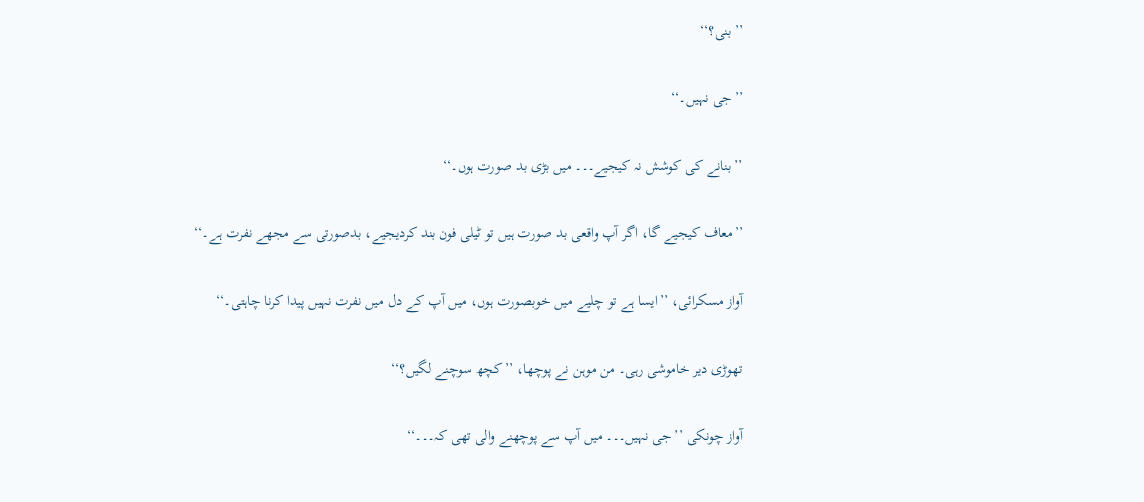’’بنی؟‘‘

’’جی نہیں۔‘‘

’’بنانے کی کوشش نہ کیجیے۔۔۔ میں بڑی بد صورت ہوں۔‘‘

’’معاف کیجیے گا، اگر آپ واقعی بد صورت ہیں تو ٹیلی فون بند کردیجیے، بدصورتی سے مجھے نفرت ہے۔‘‘

آواز مسکرائی، ’’ایسا ہے تو چلیے میں خوبصورت ہوں، میں آپ کے دل میں نفرت نہیں پیدا کرنا چاہتی۔‘‘

تھوڑی دیر خاموشی رہی۔ من موہن نے پوچھا، ’’کچھ سوچنے لگیں؟‘‘

آواز چونکی ’’جی نہیں۔۔۔ میں آپ سے پوچھنے والی تھی کہ۔۔۔‘‘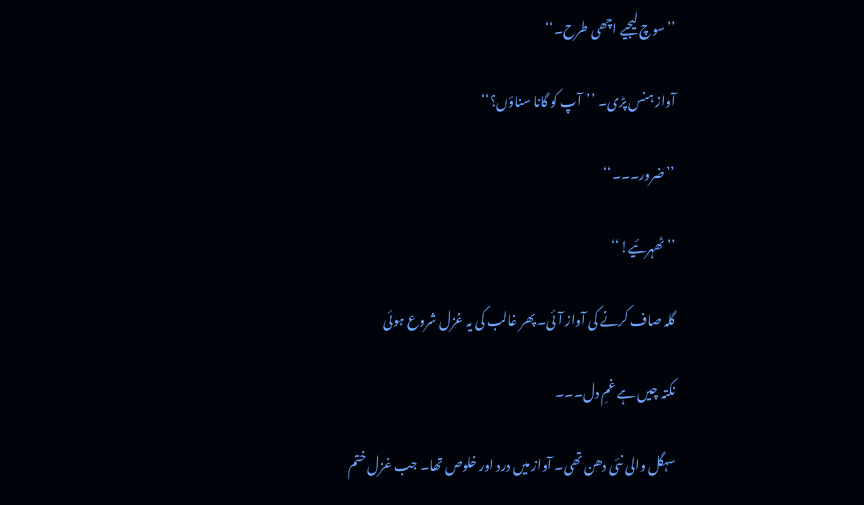’’سوچ لیجیے اچھی طرح۔‘‘

آواز ہنس پڑی۔ ’’آپ کو گانا سناؤں؟‘‘

’’ضرور۔۔۔‘‘

’’ٹھہرئیے!‘‘

گلہ صاف کرنے کی آواز آئی۔ پھر غالب کی یہ غزل شروع ہوئی

نکتہ چیں ہے غمِ دل۔۔۔

سہگل والی نئی دھن تھی۔ آواز میں درد اور خلوص تھا۔ جب غزل ختم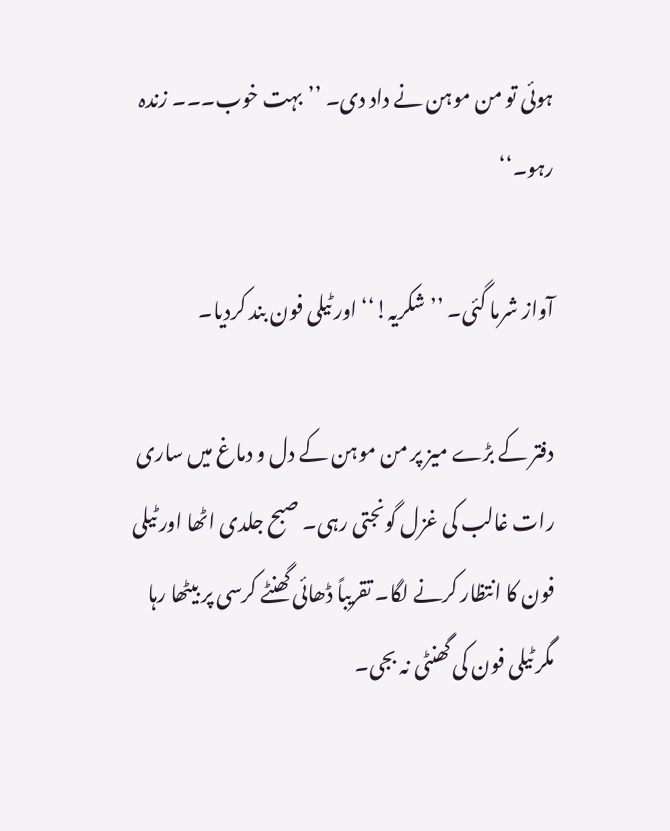ہوئی تو من موہن نے داد دی۔ ’’بہت خوب۔۔۔ زندہ رہو۔‘‘

آواز شرما گئی۔ ’’شکریہ!‘‘ اور ٹیلی فون بند کردیا۔

دفتر کے بڑے میز پر من موہن کے دل و دماغ میں ساری رات غالب کی غزل گونجتی رہی۔ صبح جلدی اٹھا اور ٹیلی فون کا انتظار کرنے لگا۔ تقریباً ڈھائی گھنٹے کرسی پر بیٹھا رہا مگر ٹیلی فون کی گھنٹی نہ بجی۔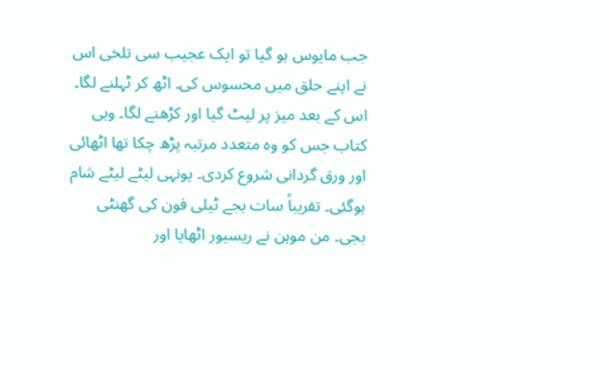جب مایوس ہو گیا تو ایک عجیب سی تلخی اس نے اپنے حلق میں محسوس کی۔ اٹھ کر ٹہلنے لگا۔ اس کے بعد میز پر لیٹ گیا اور کڑھنے لگا۔ وہی کتاب جس کو وہ متعدد مرتبہ پڑھ چکا تھا اٹھائی اور ورق گردانی شروع کردی۔ یونہی لیٹے لیٹے شام ہوگئی۔ تقریباً سات بجے ٹیلی فون کی گھنٹی بجی۔ من موہن نے ریسیور اٹھایا اور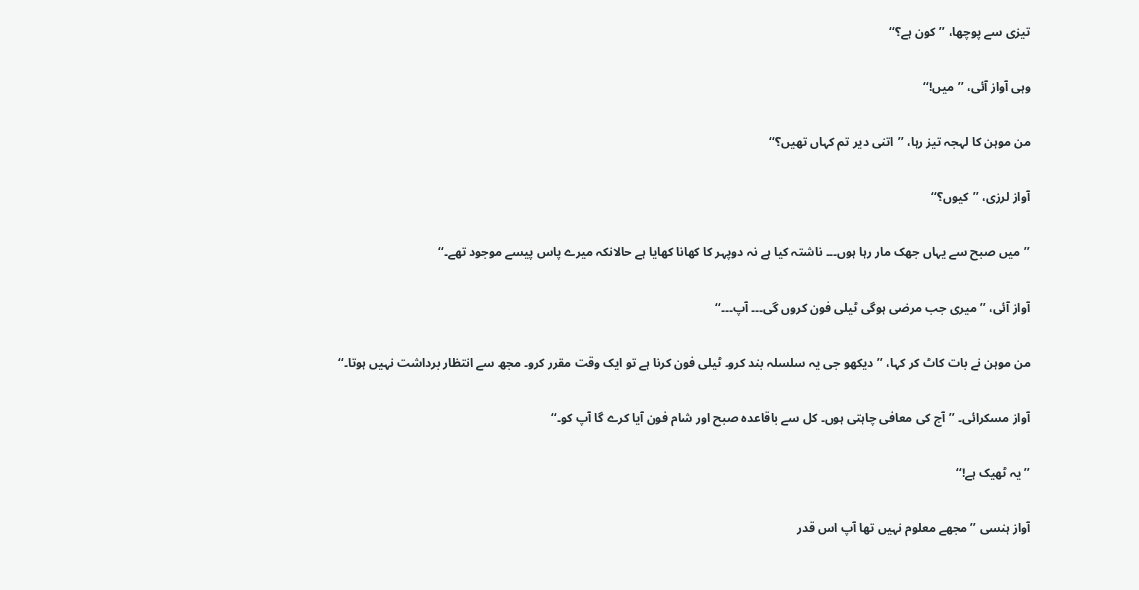تیزی سے پوچھا، ’’کون ہے؟‘‘

وہی آواز آئی، ’’میں!‘‘

من موہن کا لہجہ تیز رہا، ’’اتنی دیر تم کہاں تھیں؟‘‘

آواز لرزی، ’’کیوں؟‘‘

’’میں صبح سے یہاں جھک مار رہا ہوں۔۔۔ ناشتہ کیا ہے نہ دوپہر کا کھانا کھایا ہے حالانکہ میرے پاس پیسے موجود تھے۔‘‘

آواز آئی، ’’میری جب مرضی ہوگی ٹیلی فون کروں گی۔۔۔ آپ۔۔۔‘‘

من موہن نے بات کاٹ کر کہا، ’’دیکھو جی یہ سلسلہ بند کرو۔ ٹیلی فون کرنا ہے تو ایک وقت مقرر کرو۔ مجھ سے انتظار برداشت نہیں ہوتا۔‘‘

آواز مسکرائی۔ ’’آج کی معافی چاہتی ہوں۔ کل سے باقاعدہ صبح اور شام فون آیا کرے گا آپ کو۔‘‘

’’یہ ٹھیک ہے!‘‘

آواز ہنسی ’’مجھے معلوم نہیں تھا آپ اس قدر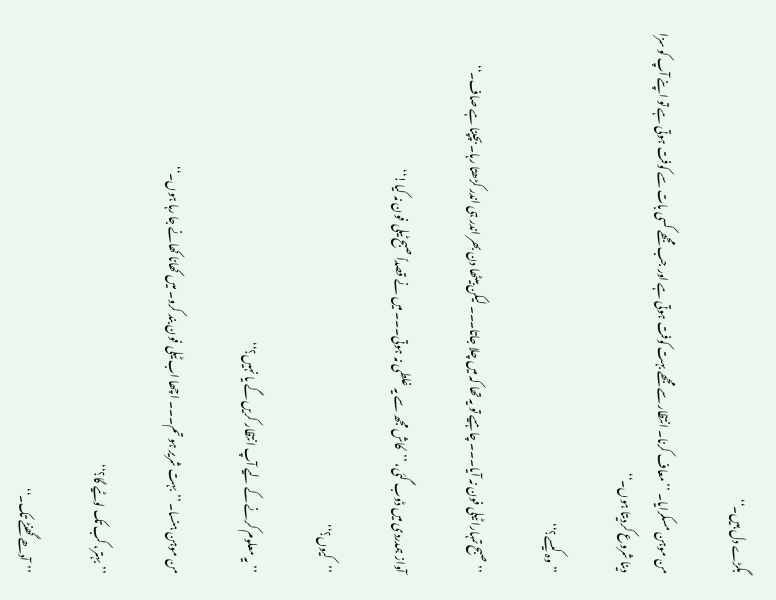بگڑے دل ہیں۔‘‘

من موہن مسکرایا۔ ’’معاف کرنا۔ انتظار سے مجھے بہت کوفت ہوتی ہے اور جب مجھے کسی بات سے کوفت ہوتی ہے تو اپنے آپ کو سزا دینا شروع کردیتا ہوں۔‘‘

’’وہ کیسے؟‘‘

’’صبح تمہارا ٹیلی فون نہ آیا۔۔۔ چاہیے تو یہ تھا کہ میں چلا جاتا۔۔۔ لیکن بیٹھا دن بھر اندر ہی اندر کڑھتا رہا۔ بچپنا ہے صاف۔‘‘

آواز ہمدردی میں ڈوب گئی، ’’کاش مجھ سے یہ غلطی نہ ہوتی۔۔۔ میں نے قصداً صبح ٹیلی فون نہ کیا!‘‘

’’کیوں؟‘‘

’’یہ معلوم کرنے کے لیے آپ انتظار کریں گے یا نہیں؟‘‘

من موہن ہنسا۔ ’’بہت شریر ہو تم۔۔۔ اچھا اب ٹیلی فون بند کرو۔ میں کھانا کھانے جا رہا ہوں۔‘‘

’’بہتر، کب تک لوٹیے گا؟‘‘

’’آدھے گھنٹے تک۔‘‘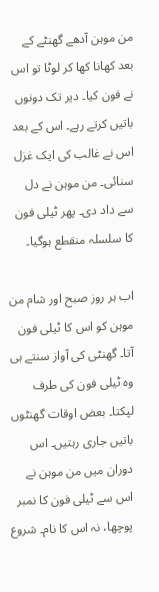من موہن آدھے گھنٹے کے بعد کھانا کھا کر لوٹا تو اس نے فون کیا۔ دیر تک دونوں باتیں کرتے رہے۔ اس کے بعد اس نے غالب کی ایک غزل سنائی۔ من موہن نے دل سے داد دی۔ پھر ٹیلی فون کا سلسلہ منقطع ہوگیا۔

اب ہر روز صبح اور شام من موہن کو اس کا ٹیلی فون آتا۔ گھنٹی کی آواز سنتے ہی وہ ٹیلی فون کی طرف لپکتا۔ بعض اوقات گھنٹوں باتیں جاری رہتیں۔ اس دوران میں من موہن نے اس سے ٹیلی فون کا نمبر پوچھا، نہ اس کا نام۔ شروع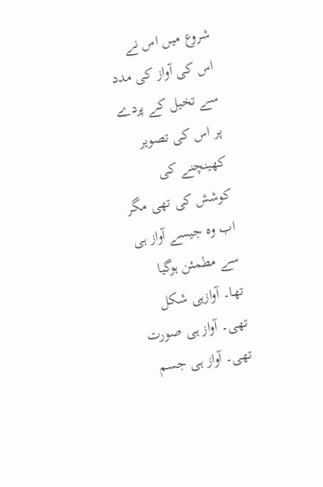شروع میں اس نے اس کی آواز کی مدد سے تخیل کے پردے پر اس کی تصویر کھینچنے کی کوشش کی تھی مگر اب وہ جیسے آواز ہی سے مطمئن ہوگیا تھا۔ آوازہی شکل تھی۔ آواز ہی صورت تھی۔ آواز ہی جسم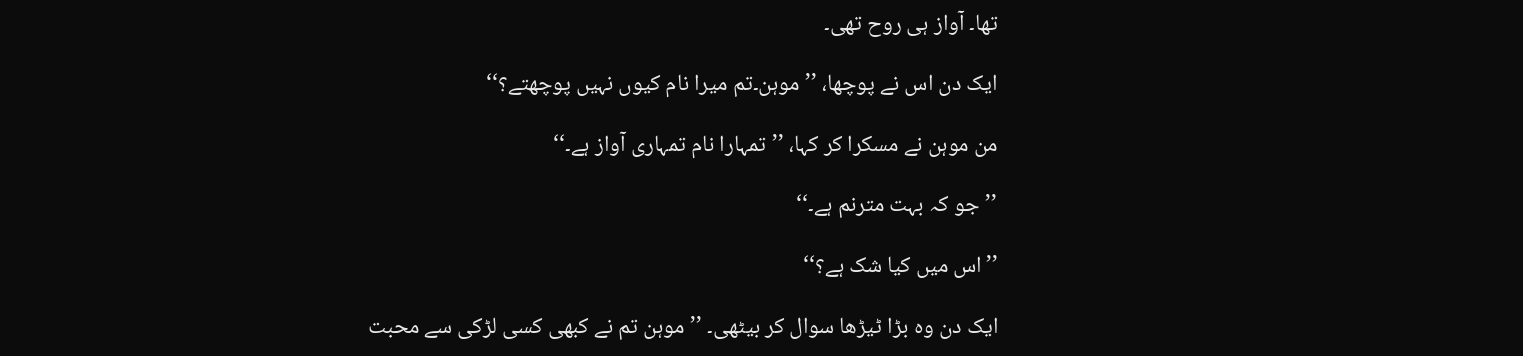تھا۔ آواز ہی روح تھی۔

ایک دن اس نے پوچھا، ’’موہن۔تم میرا نام کیوں نہیں پوچھتے؟‘‘

من موہن نے مسکرا کر کہا، ’’تمہارا نام تمہاری آواز ہے۔‘‘

’’جو کہ بہت مترنم ہے۔‘‘

’’اس میں کیا شک ہے؟‘‘

ایک دن وہ بڑا ٹیڑھا سوال کر بیٹھی۔ ’’موہن تم نے کبھی کسی لڑکی سے محبت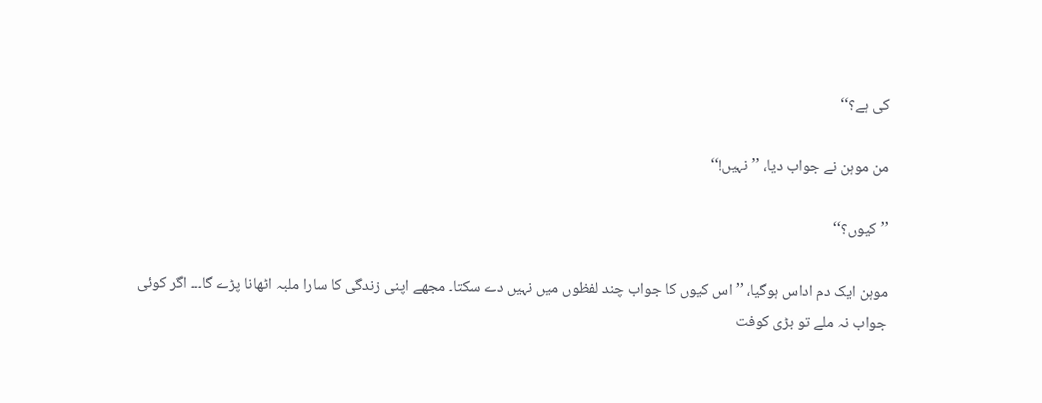کی ہے؟‘‘

من موہن نے جواب دیا، ’’نہیں!‘‘

’’کیوں؟‘‘

موہن ایک دم اداس ہوگیا، ’’اس کیوں کا جواب چند لفظوں میں نہیں دے سکتا۔ مجھے اپنی زندگی کا سارا ملبہ اٹھانا پڑے گا۔۔۔ اگر کوئی جواب نہ ملے تو بڑی کوفت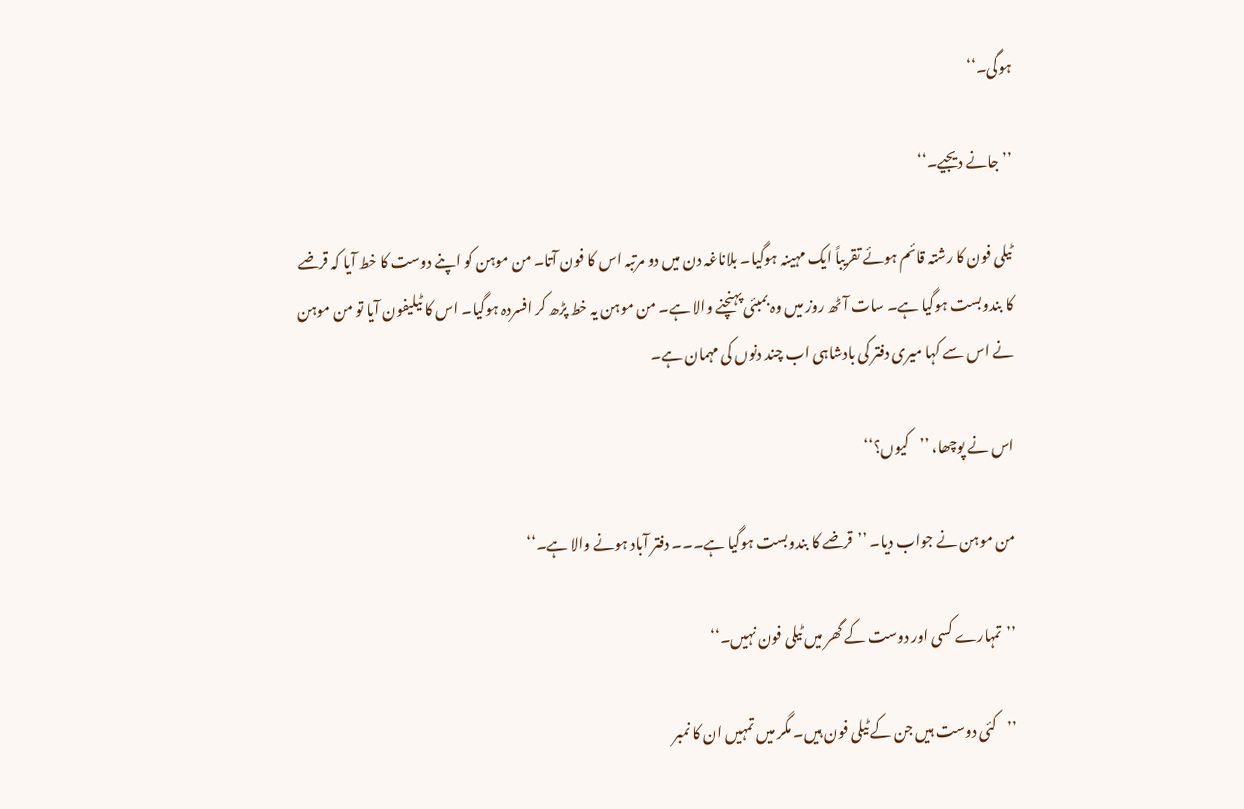ہوگی۔‘‘

’’جانے دیجیے۔‘‘

ٹیلی فون کا رشتہ قائم ہوئے تقریباً ایک مہینہ ہوگیا۔ بلاناغہ دن میں دو مرتبہ اس کا فون آتا۔ من موہن کو اپنے دوست کا خط آیا کہ قرضے کا بندوبست ہوگیا ہے۔ سات آٹھ روز میں وہ بمبئی پہنچنے والا ہے۔ من موہن یہ خط پڑھ کر افسردہ ہوگیا۔ اس کا ٹیلیفون آیا تو من موہن نے اس سے کہا میری دفتر کی بادشاہی اب چند دنوں کی مہمان ہے۔

اس نے پوچھا، ’’کیوں؟‘‘

من موہن نے جواب دیا۔ ’’قرضے کا بندوبست ہوگیا ہے۔۔۔ دفتر آباد ہونے والا ہے۔‘‘

’’تمہارے کسی اور دوست کے گھر میں ٹیلی فون نہیں۔‘‘

’’کئی دوست ہیں جن کے ٹیلی فون ہیں۔ مگر میں تمہیں ان کا نمبر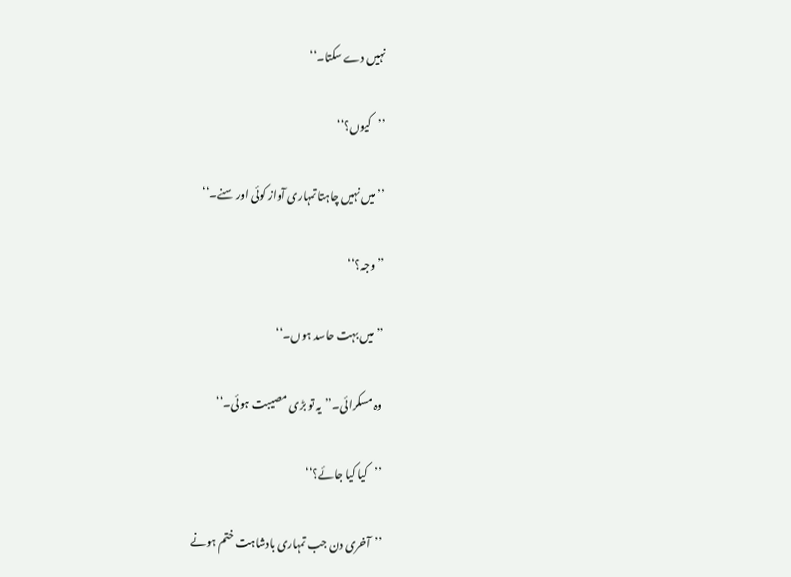نہیں دے سکتا۔‘‘

’’کیوں؟‘‘

’’میں نہیں چاہتا تمہاری آواز کوئی اور سنے۔‘‘

’’وجہ؟‘‘

’’میں بہت حاسد ہوں۔‘‘

وہ مسکرائی۔’’یہ تو بڑی مصیبت ہوئی۔‘‘

’’کیا کیا جائے؟‘‘

’’آخری دن جب تمہاری بادشاہت ختم ہونے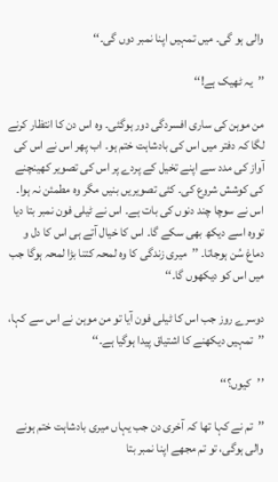والی ہو گی۔ میں تمہیں اپنا نمبر دوں گی۔‘‘

’’یہ ٹھیک ہے!‘‘

من موہن کی ساری افسردگی دور ہوگئی۔ وہ اس دن کا انتظار کرنے لگا کہ دفتر میں اس کی بادشاہت ختم ہو۔ اب پھر اس نے اس کی آواز کی مدد سے اپنے تخیل کے پردے پر اس کی تصویر کھینچنے کی کوشش شروع کی۔ کئی تصویریں بنیں مگر وہ مطمئن نہ ہوا۔ اس نے سوچا چند دنوں کی بات ہے۔ اس نے ٹیلی فون نمبر بتا دیا تووہ اسے دیکھ بھی سکے گا۔ اس کا خیال آتے ہی اس کا دل و دماغ سُن ہوجاتا۔ ’’میری زندگی کا وہ لمحہ کتنا بڑا لمحہ ہوگا جب میں اس کو دیکھوں گا۔‘‘

دوسرے روز جب اس کا ٹیلی فون آیا تو من موہن نے اس سے کہا، ’’تمہیں دیکھنے کا اشتیاق پیدا ہوگیا ہے۔‘‘

’’کیوں؟‘‘

’’تم نے کہا تھا کہ آخری دن جب یہاں میری بادشاہت ختم ہونے والی ہوگی، تو تم مجھے اپنا نمبر بتا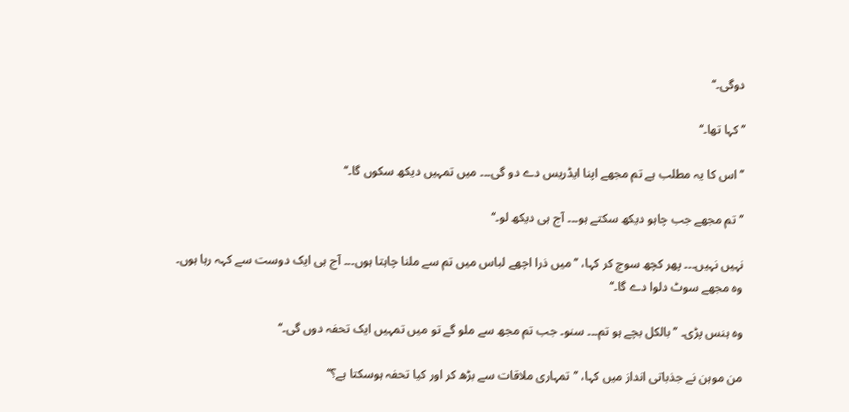دوگی۔‘‘

’’کہا تھا۔‘‘

’’اس کا یہ مطلب ہے تم مجھے اپنا ایڈریس دے دو گی۔۔۔ میں تمہیں دیکھ سکوں گا۔‘‘

’’تم مجھے جب چاہو دیکھ سکتے ہو۔۔۔ آج ہی دیکھ لو۔‘‘

نہیں نہیں۔۔۔ پھر کچھ سوچ کر کہا، ’’میں ذرا اچھے لباس میں تم سے ملنا چاہتا ہوں۔۔۔ آج ہی ایک دوست سے کہہ رہا ہوں۔ وہ مجھے سوٹ دلوا دے گا۔‘‘

وہ ہنس پڑی۔ ’’بالکل بچے ہو تم۔۔۔ سنو۔ جب تم مجھ سے ملو گے تو میں تمہیں ایک تحفہ دوں گی۔‘‘

من موہن نے جذباتی انداز میں کہا، ’’تمہاری ملاقات سے بڑھ کر اور کیا تحفہ ہوسکتا ہے؟‘‘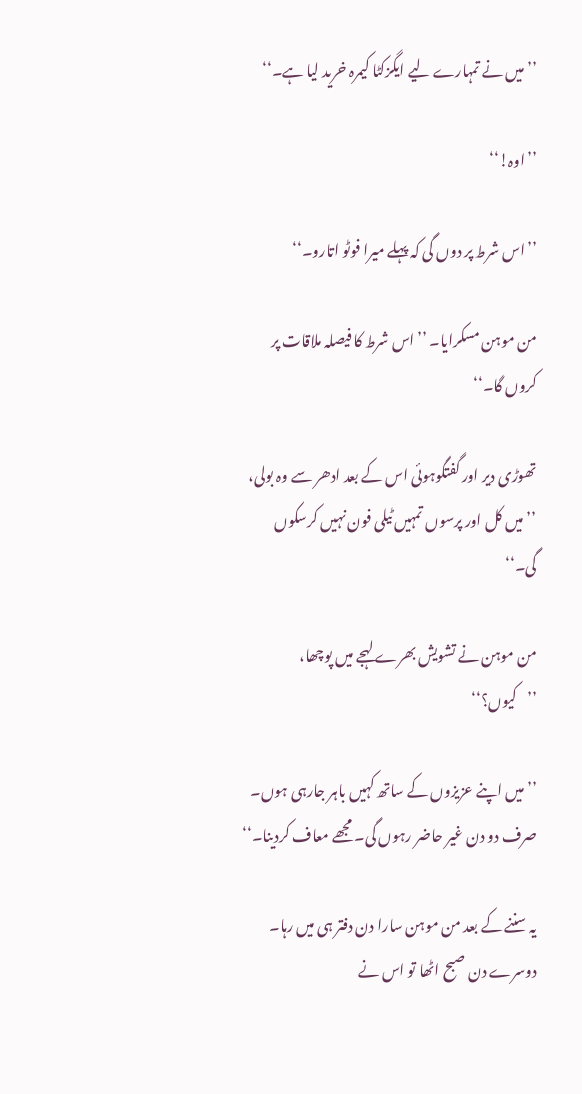’’میں نے تمہارے لیے ایگزکٹا کیمرہ خرید لیا ہے۔‘‘

’’اوہ!‘‘

’’اس شرط پر دوں گی کہ پہلے میرا فوٹو اتارو۔‘‘

من موہن مسکرایا۔ ’’اس شرط کا فیصلہ ملاقات پر کروں گا۔‘‘

تھوڑی دیر اور گفتگوہوئی اس کے بعد ادھر سے وہ بولی، ’’میں کل اور پرسوں تمہیں ٹیلی فون نہیں کرسکوں گی۔‘‘

من موہن نے تشویش بھرے لہجے میں پوچھا، ’’کیوں؟‘‘

’’میں اپنے عزیزوں کے ساتھ کہیں باہر جارہی ہوں۔ صرف دو دن غیر حاضر رہوں گی۔ مجھے معاف کردینا۔‘‘

یہ سننے کے بعد من موہن سارا دن دفتر ہی میں رہا۔ دوسرے دن صبح اٹھا تو اس نے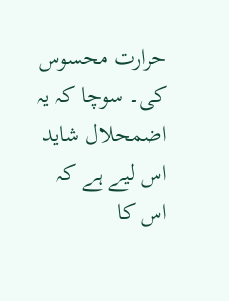حرارت محسوس کی۔ سوچا کہ یہ اضمحلال شاید اس لیے ہے کہ اس کا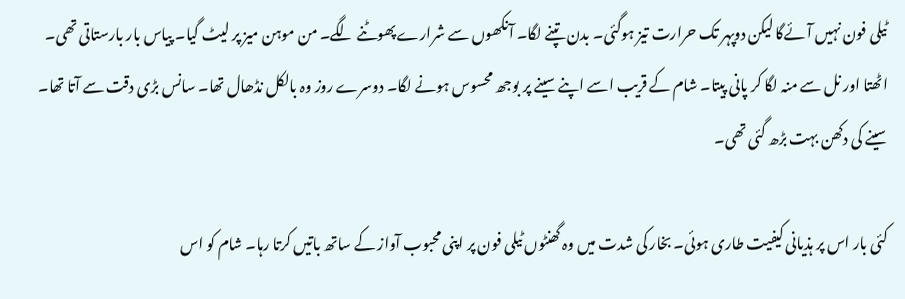ٹیلی فون نہیں آئےگا لیکن دوپہر تک حرارت تیز ہوگئی۔ بدن تپنے لگا۔ آنکھوں سے شرارے پھوٹنے لگے۔ من موہن میز پر لیٹ گیا۔ پیاس بار بارستاتی تھی۔ اٹھتا اور نل سے منہ لگا کر پانی پیتا۔ شام کے قریب اسے اپنے سینے پر بوجھ محسوس ہونے لگا۔ دوسرے روز وہ بالکل نڈھال تھا۔ سانس بڑی دقت سے آتا تھا۔ سینے کی دکھن بہت بڑھ گئی تھی۔

کئی بار اس پر ہذیانی کیفیت طاری ہوئی۔ بخار کی شدت میں وہ گھنٹوں ٹیلی فون پر اپنی محبوب آواز کے ساتھ باتیں کرتا رہا۔ شام کو اس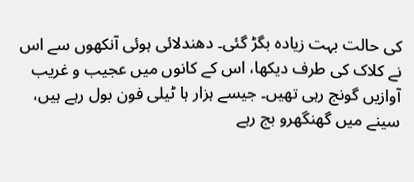کی حالت بہت زیادہ بگڑ گئی۔ دھندلائی ہوئی آنکھوں سے اس نے کلاک کی طرف دیکھا، اس کے کانوں میں عجیب و غریب آوازیں گونج رہی تھیں۔ جیسے ہزار ہا ٹیلی فون بول رہے ہیں، سینے میں گھنگھرو بج رہے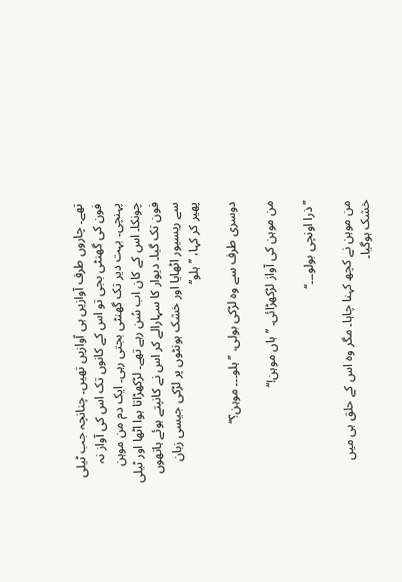تھے۔ چاروں طرف آوازیں ہی آوازیں تھیں۔ چنانچہ جب ٹیلی فون کی گھنٹی بجی تو اس کے کانوں تک اس کی آواز نہ پہنچی۔ بہت دیر تک گھنٹی بجتی رہی۔ ایک دم من موہن چونکا۔ اس کے کان اب سُن رہے تھے۔ لڑکھڑاتا ہوا اٹھا اور ٹیلی فون تک گیا۔ دیوار کا سہارالے کر اس نے کانپتے ہوئے ہاتھوں سے ریسیور اٹھایا اور خشک ہونٹوں پر لڑکی جیسی زبان پھیر کر کہا، ’’ہلو‘‘

دوسری طرف سے وہ لڑکی بولی، ’’ہلو۔۔۔ موہن؟‘‘

من موہن کی آواز لڑکھڑائی۔ ’’ہاں موہن!‘‘

’’ذرا اونچی بولو۔۔۔‘‘

من موہن نے کچھ کہنا چاہا۔ مگر وہ اس کے حلق ہی میں خشک ہوگیا۔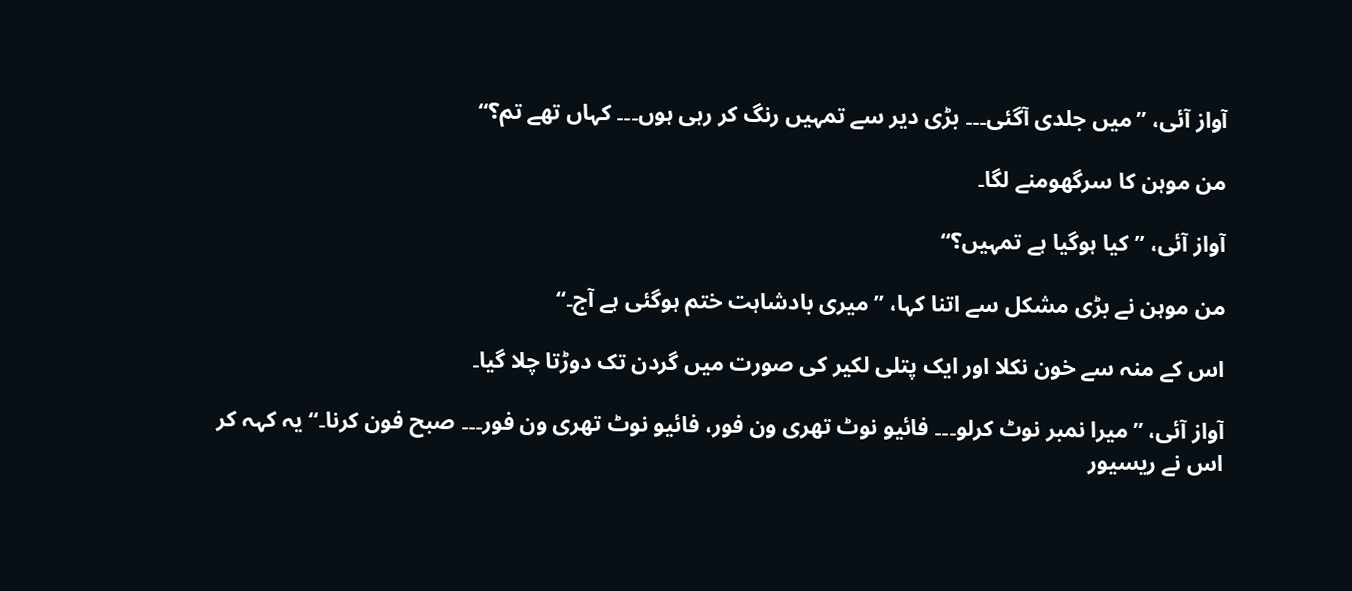آواز آئی، ’’میں جلدی آگئی۔۔۔ بڑی دیر سے تمہیں رنگ کر رہی ہوں۔۔۔ کہاں تھے تم؟‘‘

من موہن کا سرگھومنے لگا۔

آواز آئی، ’’کیا ہوگیا ہے تمہیں؟‘‘

من موہن نے بڑی مشکل سے اتنا کہا، ’’میری بادشاہت ختم ہوگئی ہے آج۔‘‘

اس کے منہ سے خون نکلا اور ایک پتلی لکیر کی صورت میں گردن تک دوڑتا چلا گیا۔

آواز آئی، ’’میرا نمبر نوٹ کرلو۔۔۔ فائیو نوٹ تھری ون فور، فائیو نوٹ تھری ون فور۔۔۔ صبح فون کرنا۔‘‘ یہ کہہ کر اس نے ریسیور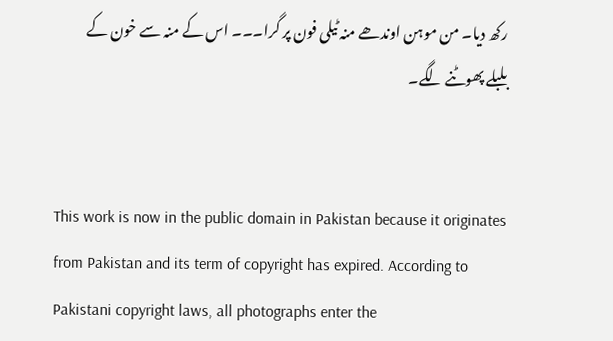رکھ دیا۔ من موہن اوندھے منہ ٹیلی فون پر گرا۔۔۔ اس کے منہ سے خون کے بلبلے پھوٹنے لگے۔


This work is now in the public domain in Pakistan because it originates from Pakistan and its term of copyright has expired. According to Pakistani copyright laws, all photographs enter the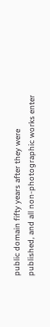public domain fifty years after they were published, and all non-photographic works enter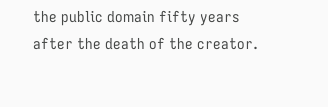the public domain fifty years after the death of the creator.